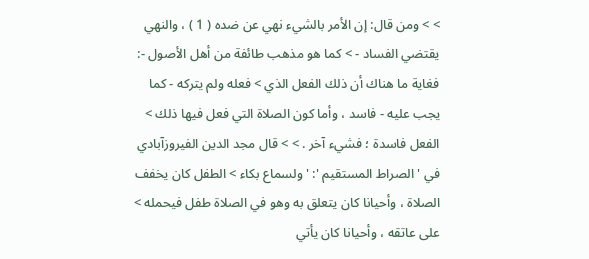> > ومن قال: إن الأمر بالشيء نهي عن ضده ( 1 ) ، والنهي يقتضي الفساد - > كما هو مذهب طائفة من أهل الأصول -: فغاية ما هناك أن ذلك الفعل الذي > فعله ولم يتركه - كما يجب عليه - فاسد ، وأما كون الصلاة التي فعل فيها ذلك > الفعل فاسدة ؛ فشيء آخر . > > قال مجد الدين الفيروزآبادي في ' الصراط المستقيم ': ' ولسماع بكاء > الطفل كان يخفف الصلاة ، وأحيانا كان يتعلق به وهو في الصلاة طفل فيحمله > على عاتقه ، وأحيانا كان يأتي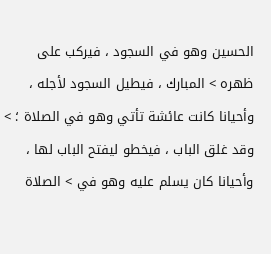الحسين وهو في السجود ، فيركب على ظهره > المبارك ، فيطيل السجود لأجله ، وأحيانا كانت عائشة تأتي وهو في الصلاة ؛ > وقد غلق الباب ، فيخطو ليفتح الباب لها ، وأحيانا كان يسلم عليه وهو في > الصلاة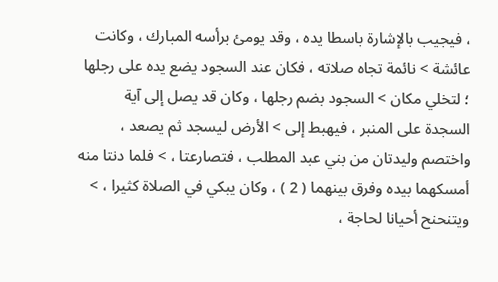، فيجيب بالإشارة باسطا يده ، وقد يومئ برأسه المبارك ، وكانت عائشة > نائمة تجاه صلاته ، فكان عند السجود يضع يده على رجلها ؛ لتخلي مكان > السجود بضم رجلها ، وكان قد يصل إلى آية السجدة على المنبر ، فيهبط إلى > الأرض ليسجد ثم يصعد ، واختصم وليدتان من بني عبد المطلب ، فتصارعتا ، > فلما دنتا منه أمسكهما بيده وفرق بينهما ( 2 ) ، وكان يبكي في الصلاة كثيرا ، > ويتنحنح أحيانا لحاجة ،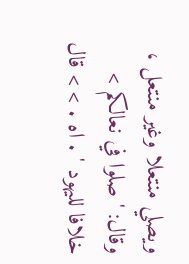ويصلي منتعلا وغير منتعل ، وقال: ' صلوا في نعالكم > خلافا لليهود ' . اه . > > قال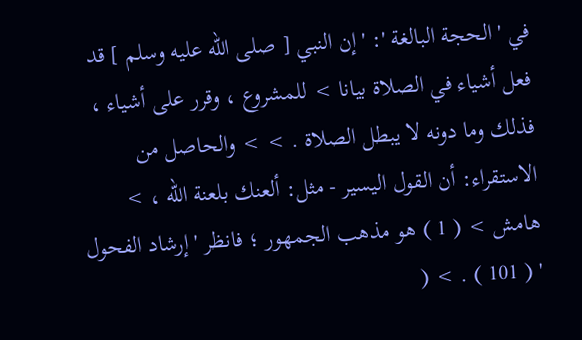في ' الحجة البالغة ': ' إن النبي [ صلى الله عليه وسلم ] قد فعل أشياء في الصلاة بيانا > للمشروع ، وقرر على أشياء ، فذلك وما دونه لا يبطل الصلاة . > > والحاصل من الاستقراء: أن القول اليسير - مثل: ألعنك بلعنة الله ، > هامش > ( 1 ) هو مذهب الجمهور ؛ فانظر ' إرشاد الفحول ' ( 101 ) . > (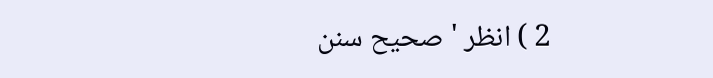2 ) انظر ' صحيح سنن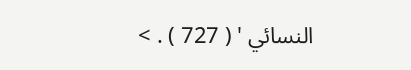النسائي ' ( 727 ) . >